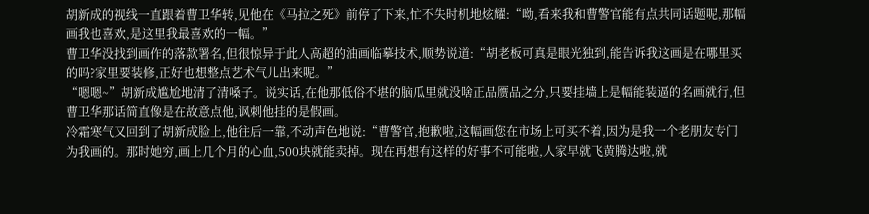胡新成的视线一直跟着曹卫华转,见他在《马拉之死》前停了下来,忙不失时机地炫耀:“呦,看来我和曹警官能有点共同话题呢,那幅画我也喜欢,是这里我最喜欢的一幅。”
曹卫华没找到画作的落款署名,但很惊异于此人高超的油画临摹技术,顺势说道:“胡老板可真是眼光独到,能告诉我这画是在哪里买的吗?家里要装修,正好也想整点艺术气儿出来呢。”
“嗯嗯~”胡新成尴尬地清了清嗓子。说实话,在他那低俗不堪的脑瓜里就没啥正品赝品之分,只要挂墙上是幅能装逼的名画就行,但曹卫华那话简直像是在故意点他,讽刺他挂的是假画。
冷霜寒气又回到了胡新成脸上,他往后一靠,不动声色地说:“曹警官,抱歉啦,这幅画您在市场上可买不着,因为是我一个老朋友专门为我画的。那时她穷,画上几个月的心血,500块就能卖掉。现在再想有这样的好事不可能啦,人家早就飞黄腾达啦,就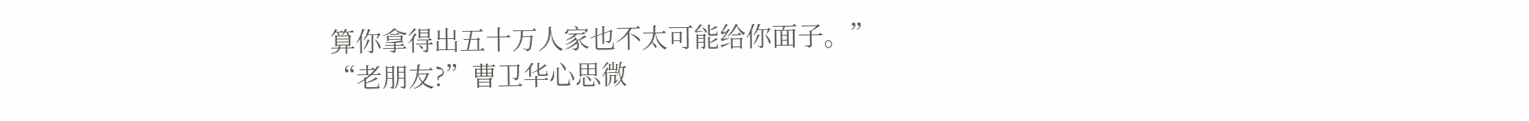算你拿得出五十万人家也不太可能给你面子。”
“老朋友?”曹卫华心思微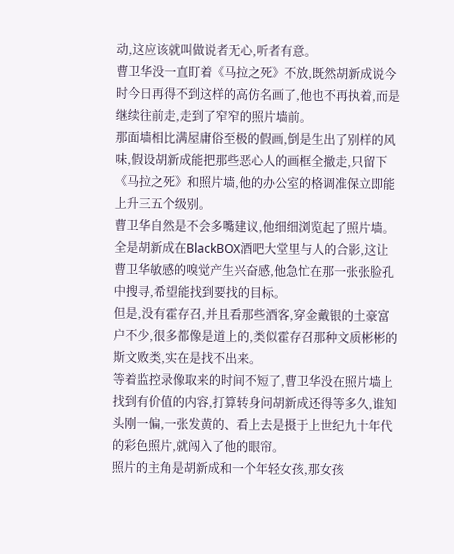动,这应该就叫做说者无心,听者有意。
曹卫华没一直盯着《马拉之死》不放,既然胡新成说今时今日再得不到这样的高仿名画了,他也不再执着,而是继续往前走,走到了窄窄的照片墙前。
那面墙相比满屋庸俗至极的假画,倒是生出了别样的风味,假设胡新成能把那些恶心人的画框全撤走,只留下《马拉之死》和照片墙,他的办公室的格调准保立即能上升三五个级别。
曹卫华自然是不会多嘴建议,他细细浏览起了照片墙。
全是胡新成在BlackBOX酒吧大堂里与人的合影,这让曹卫华敏感的嗅觉产生兴奋感,他急忙在那一张张脸孔中搜寻,希望能找到要找的目标。
但是,没有霍存召,并且看那些酒客,穿金戴银的土豪富户不少,很多都像是道上的,类似霍存召那种文质彬彬的斯文败类,实在是找不出来。
等着监控录像取来的时间不短了,曹卫华没在照片墙上找到有价值的内容,打算转身问胡新成还得等多久,谁知头刚一偏,一张发黄的、看上去是摄于上世纪九十年代的彩色照片,就闯入了他的眼帘。
照片的主角是胡新成和一个年轻女孩,那女孩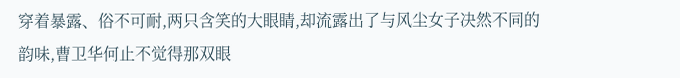穿着暴露、俗不可耐,两只含笑的大眼睛,却流露出了与风尘女子决然不同的韵味,曹卫华何止不觉得那双眼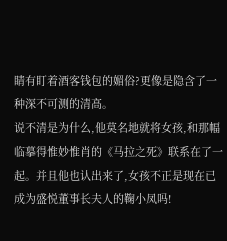睛有盯着酒客钱包的媚俗?更像是隐含了一种深不可测的清高。
说不清是为什么,他莫名地就将女孩,和那幅临摹得惟妙惟肖的《马拉之死》联系在了一起。并且他也认出来了,女孩不正是现在已成为盛悦董事长夫人的鞠小凤吗!